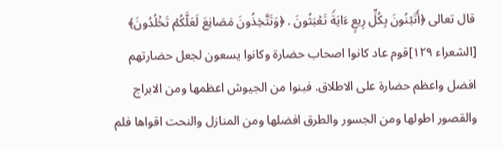قال تعالى ﴿أَتَبۡنُونَ بِكُلِّ رِیعٍ ءَایَةࣰ تَعۡبَثُونَ . ﴿وَتَتَّخِذُونَ مَصَانِعَ لَعَلَّكُمۡ تَخۡلُدُونَ﴾ [الشعراء ١٢٩]قوم عاد كانوا اصحاب حضارة وكانوا يسعون لجعل حضارتهم افضل واعظم حضارة على الاطلاق. فبنوا من الجيوش اعظمها ومن الابراج والقصور اطولها ومن الجسور والطرق افضلها ومن المنازل والنحت اقواها فلم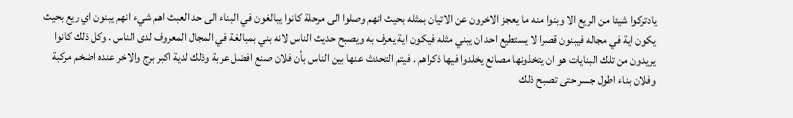يادتركوا شيئا من الريع الا وبنوا منه ما يعجز الاخرون عن الاتيان بمثله بحيث انهم وصلوا الى مرحلة كانوا يبالغون في البناء الى حد العبث اهم شيء انهم يبنون اي ريع بحيث يكون اية في مجاله فيبنون قصرا لا يستطيع احد ان يبني مثله فيكون اية يعرف به ويصبح حديث الناس لانه بني بمبالغة في المجال المعروف لدى الناس . وكل ذلك كانوا يريدون من تلك البنايات هو ان يتخذونها مصانع يخلدوا فيها ذكراهم . فيتم التحدث عنها بين الناس بأن فلان صنع افضل عربة وذلك لدية اكبر برج والاخر عنده اضخم مركبة وفلان بناء اطول جسر حتى تصبح ذلك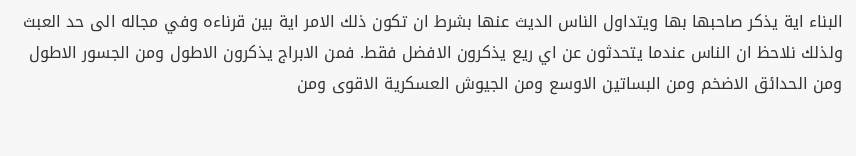البناء اية يذكر صاحبها بها ويتداول الناس الديث عنها بشرط ان تكون ذلك الامر اية بين قرناءه وفي مجاله الى حد العبث ولذلك نلاحظ ان الناس عندما يتحدثون عن اي ريع يذكرون الافضل فقط. فمن الابراج يذكرون الاطول ومن الجسور الاطول ومن الحدائق الاضخم ومن البساتين الاوسع ومن الجيوش العسكرية الاقوى ومن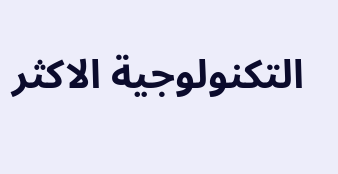التكنولوجية الاكثر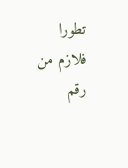تطورا فلازم من رقم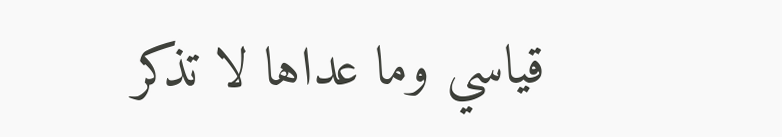قياسي وما عداها لا تذكر